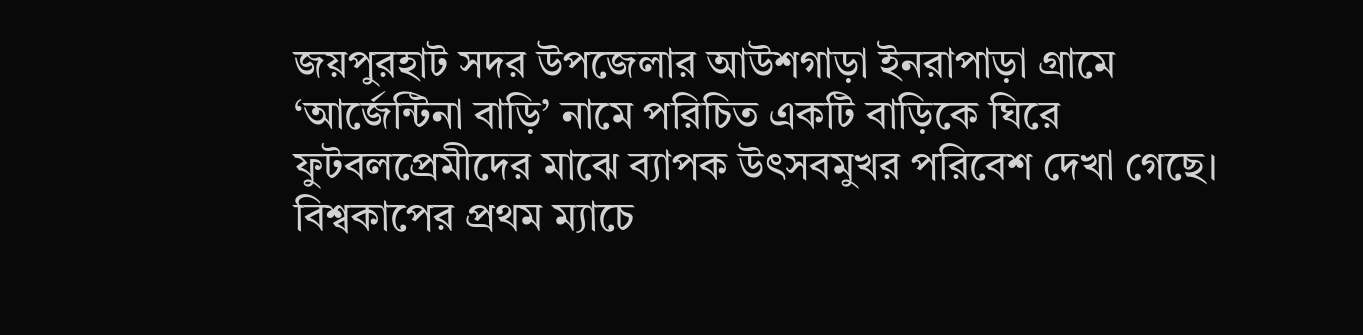জয়পুরহাট সদর উপজেলার আউশগাড়া ইনরাপাড়া গ্রামে ‘আর্জেন্টিনা বাড়ি’ নামে পরিচিত একটি বাড়িকে ঘিরে ফুটবলপ্রেমীদের মাঝে ব্যাপক উৎসবমুখর পরিবেশ দেখা গেছে। বিশ্বকাপের প্রথম ম্যাচে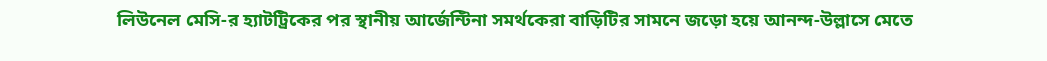লিউনেল মেসি-র হ্যাটট্রিকের পর স্থানীয় আর্জেন্টিনা সমর্থকেরা বাড়িটির সামনে জড়ো হয়ে আনন্দ-উল্লাসে মেতে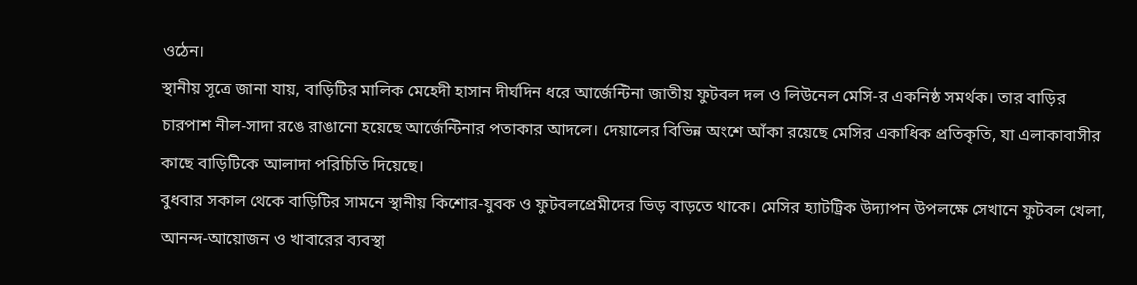ওঠেন।
স্থানীয় সূত্রে জানা যায়, বাড়িটির মালিক মেহেদী হাসান দীর্ঘদিন ধরে আর্জেন্টিনা জাতীয় ফুটবল দল ও লিউনেল মেসি-র একনিষ্ঠ সমর্থক। তার বাড়ির চারপাশ নীল-সাদা রঙে রাঙানো হয়েছে আর্জেন্টিনার পতাকার আদলে। দেয়ালের বিভিন্ন অংশে আঁকা রয়েছে মেসির একাধিক প্রতিকৃতি, যা এলাকাবাসীর কাছে বাড়িটিকে আলাদা পরিচিতি দিয়েছে।
বুধবার সকাল থেকে বাড়িটির সামনে স্থানীয় কিশোর-যুবক ও ফুটবলপ্রেমীদের ভিড় বাড়তে থাকে। মেসির হ্যাটট্রিক উদ্যাপন উপলক্ষে সেখানে ফুটবল খেলা, আনন্দ-আয়োজন ও খাবারের ব্যবস্থা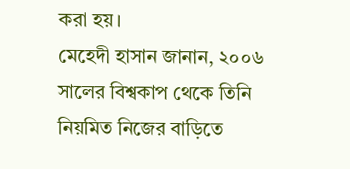করা হয়।
মেহেদী হাসান জানান, ২০০৬ সালের বিশ্বকাপ থেকে তিনি নিয়মিত নিজের বাড়িতে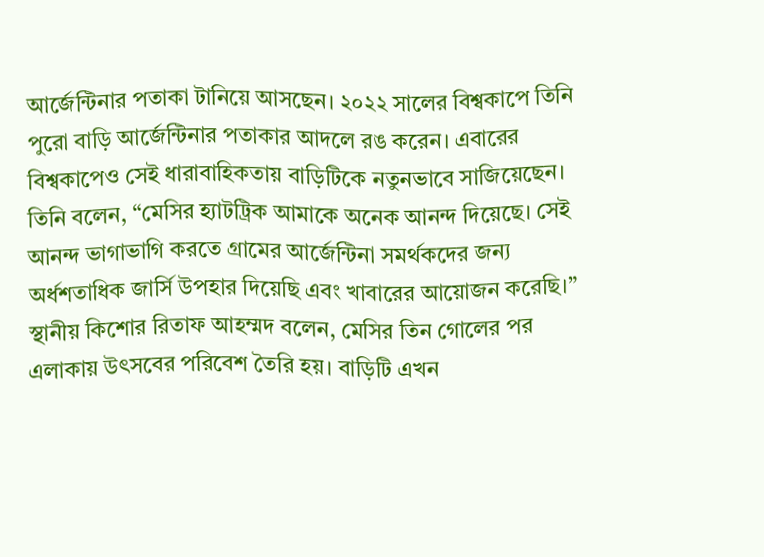আর্জেন্টিনার পতাকা টানিয়ে আসছেন। ২০২২ সালের বিশ্বকাপে তিনি পুরো বাড়ি আর্জেন্টিনার পতাকার আদলে রঙ করেন। এবারের বিশ্বকাপেও সেই ধারাবাহিকতায় বাড়িটিকে নতুনভাবে সাজিয়েছেন।
তিনি বলেন, “মেসির হ্যাটট্রিক আমাকে অনেক আনন্দ দিয়েছে। সেই আনন্দ ভাগাভাগি করতে গ্রামের আর্জেন্টিনা সমর্থকদের জন্য অর্ধশতাধিক জার্সি উপহার দিয়েছি এবং খাবারের আয়োজন করেছি।”
স্থানীয় কিশোর রিতাফ আহম্মদ বলেন, মেসির তিন গোলের পর এলাকায় উৎসবের পরিবেশ তৈরি হয়। বাড়িটি এখন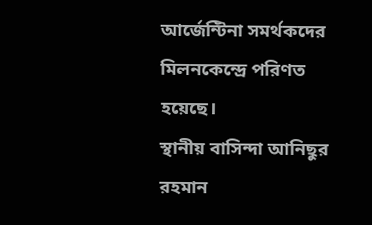আর্জেন্টিনা সমর্থকদের মিলনকেন্দ্রে পরিণত হয়েছে।
স্থানীয় বাসিন্দা আনিছুর রহমান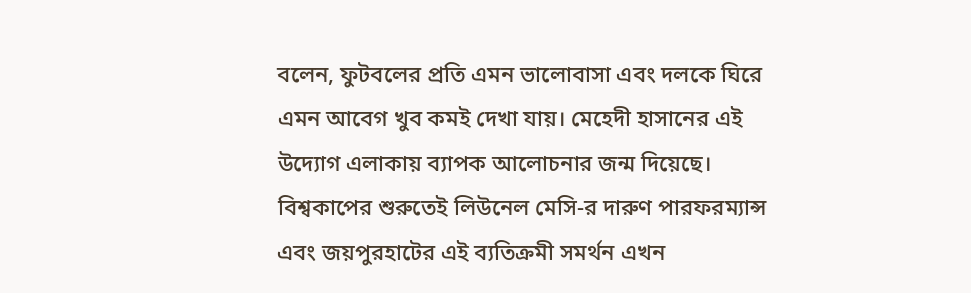বলেন, ফুটবলের প্রতি এমন ভালোবাসা এবং দলকে ঘিরে এমন আবেগ খুব কমই দেখা যায়। মেহেদী হাসানের এই উদ্যোগ এলাকায় ব্যাপক আলোচনার জন্ম দিয়েছে।
বিশ্বকাপের শুরুতেই লিউনেল মেসি-র দারুণ পারফরম্যান্স এবং জয়পুরহাটের এই ব্যতিক্রমী সমর্থন এখন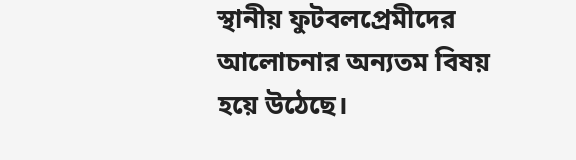স্থানীয় ফুটবলপ্রেমীদের আলোচনার অন্যতম বিষয় হয়ে উঠেছে।